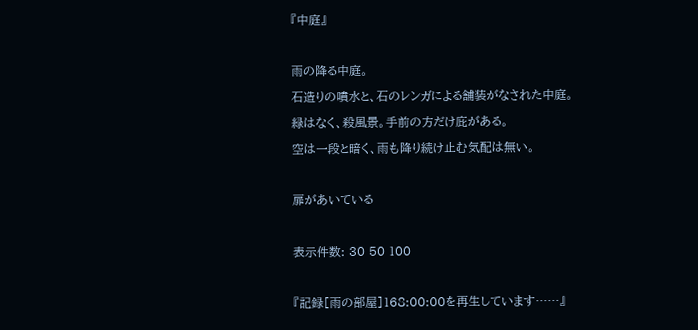『中庭』

雨の降る中庭。
石造りの噴水と、石のレンガによる舗装がなされた中庭。
緑はなく、殺風景。手前の方だけ庇がある。
空は一段と暗く、雨も降り続け止む気配は無い。

扉があいている

表示件数: 30 50 100

『記録[雨の部屋]168:00:00を再生しています……』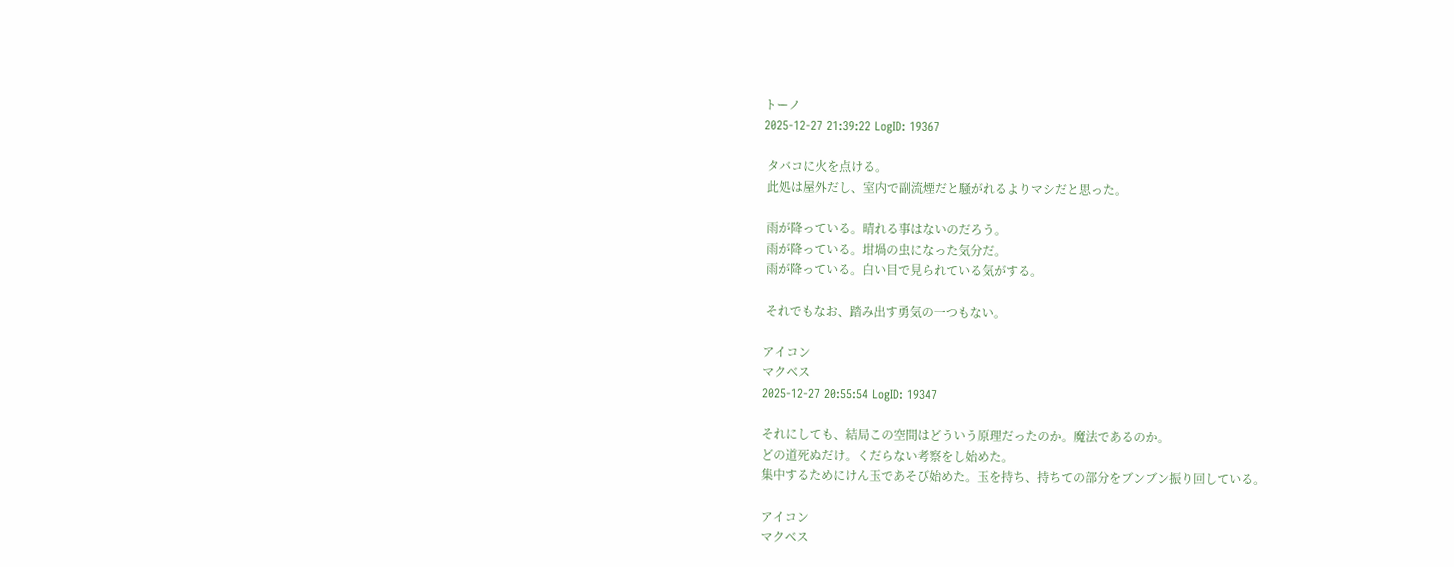トーノ
2025-12-27 21:39:22 LogID: 19367

 タバコに火を点ける。
 此処は屋外だし、室内で副流煙だと騒がれるよりマシだと思った。

 雨が降っている。晴れる事はないのだろう。
 雨が降っている。坩堝の虫になった気分だ。
 雨が降っている。白い目で見られている気がする。

 それでもなお、踏み出す勇気の一つもない。

アイコン
マクベス
2025-12-27 20:55:54 LogID: 19347

それにしても、結局この空間はどういう原理だったのか。魔法であるのか。
どの道死ぬだけ。くだらない考察をし始めた。
集中するためにけん玉であそび始めた。玉を持ち、持ちての部分をブンブン振り回している。

アイコン
マクベス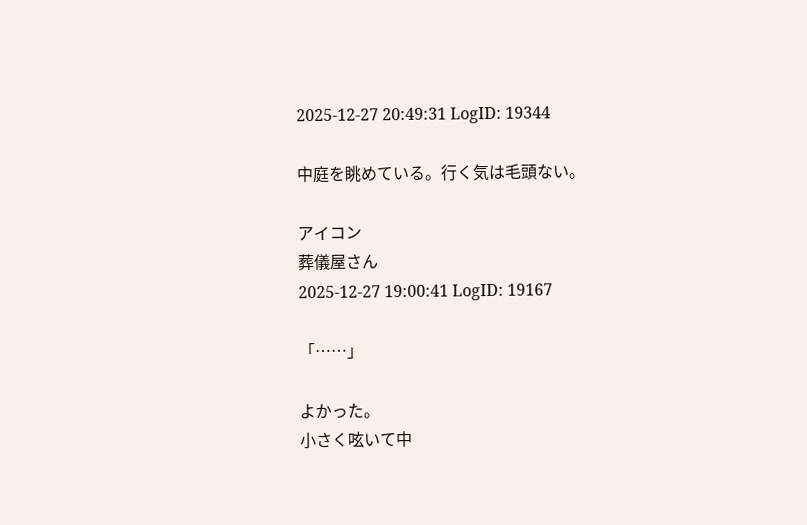2025-12-27 20:49:31 LogID: 19344

中庭を眺めている。行く気は毛頭ない。

アイコン
葬儀屋さん
2025-12-27 19:00:41 LogID: 19167

「……」

よかった。
小さく呟いて中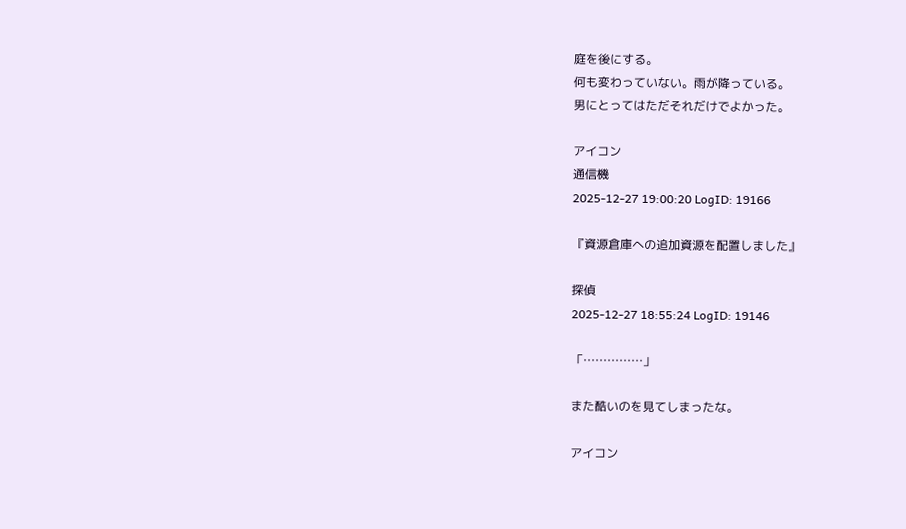庭を後にする。
何も変わっていない。雨が降っている。
男にとってはただそれだけでよかった。

アイコン
通信機
2025-12-27 19:00:20 LogID: 19166

『資源倉庫への追加資源を配置しました』

探偵
2025-12-27 18:55:24 LogID: 19146

「……………」

また酷いのを見てしまったな。

アイコン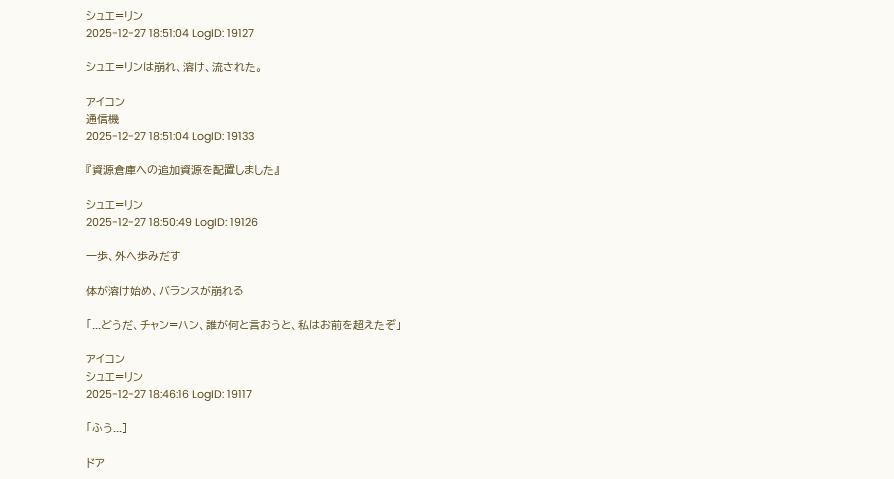シュエ=リン
2025-12-27 18:51:04 LogID: 19127

シュエ=リンは崩れ、溶け、流された。

アイコン
通信機
2025-12-27 18:51:04 LogID: 19133

『資源倉庫への追加資源を配置しました』

シュエ=リン
2025-12-27 18:50:49 LogID: 19126

一歩、外へ歩みだす

体が溶け始め、バランスが崩れる

「...どうだ、チャン=ハン、誰が何と言おうと、私はお前を超えたぞ」

アイコン
シュエ=リン
2025-12-27 18:46:16 LogID: 19117

「ふう...]

ドア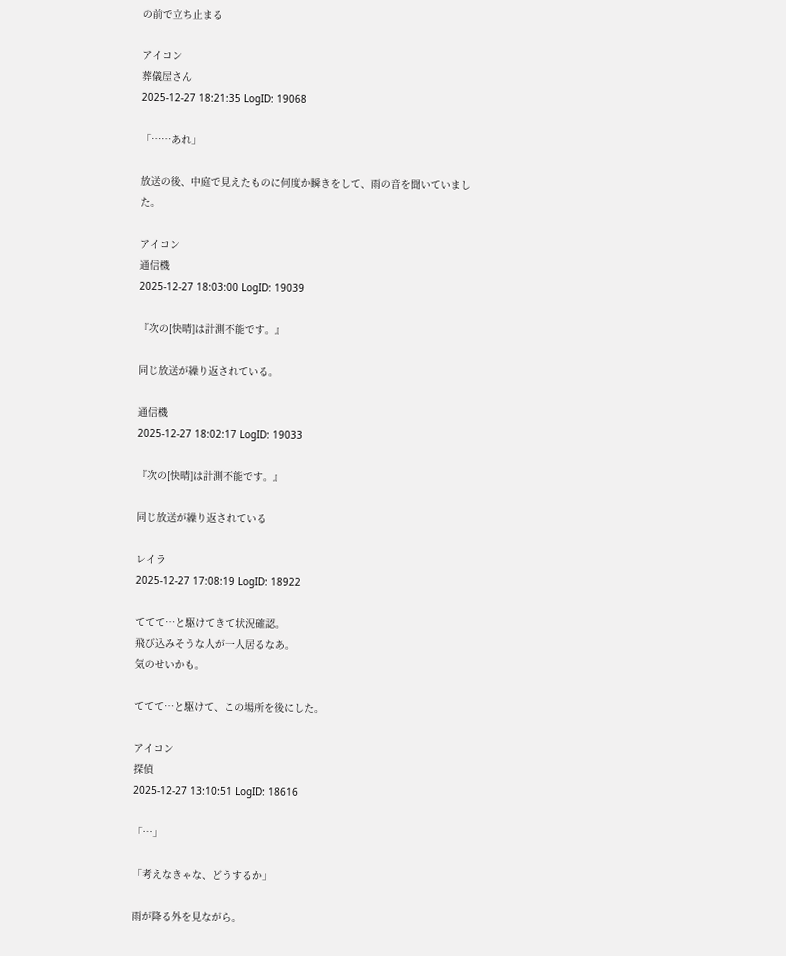の前で立ち止まる

アイコン
葬儀屋さん
2025-12-27 18:21:35 LogID: 19068

「……あれ」

放送の後、中庭で見えたものに何度か瞬きをして、雨の音を聞いていました。

アイコン
通信機
2025-12-27 18:03:00 LogID: 19039

『次の[快晴]は計測不能です。』

同じ放送が繰り返されている。

通信機
2025-12-27 18:02:17 LogID: 19033

『次の[快晴]は計測不能です。』

同じ放送が繰り返されている

レイラ
2025-12-27 17:08:19 LogID: 18922

ててて…と駆けてきて状況確認。
飛び込みそうな人が一人居るなあ。
気のせいかも。

ててて…と駆けて、この場所を後にした。

アイコン
探偵
2025-12-27 13:10:51 LogID: 18616

「…」

「考えなきゃな、どうするか」

雨が降る外を見ながら。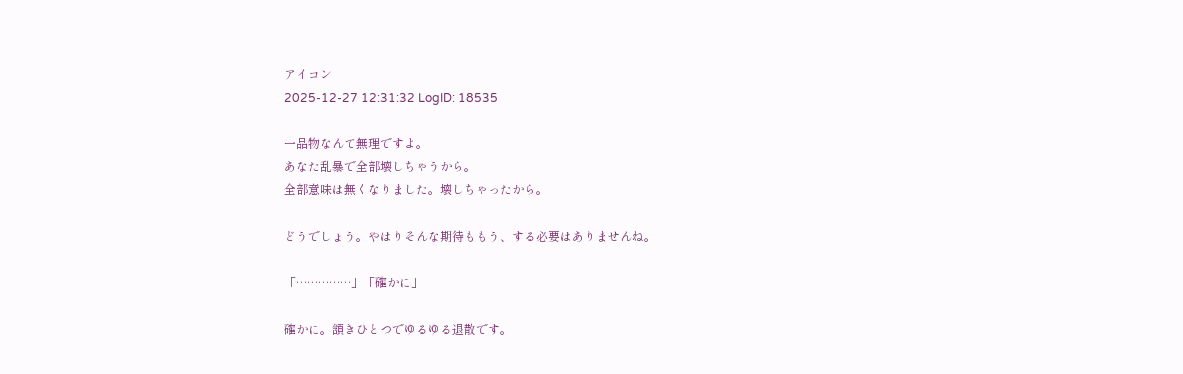アイコン
2025-12-27 12:31:32 LogID: 18535

一品物なんて無理ですよ。
あなた乱暴で全部壊しちゃうから。
全部意味は無くなりました。壊しちゃったから。

どうでしょう。やはりそんな期待ももう、する必要はありませんね。

「……………」「確かに」

確かに。頷きひとつでゆるゆる退散です。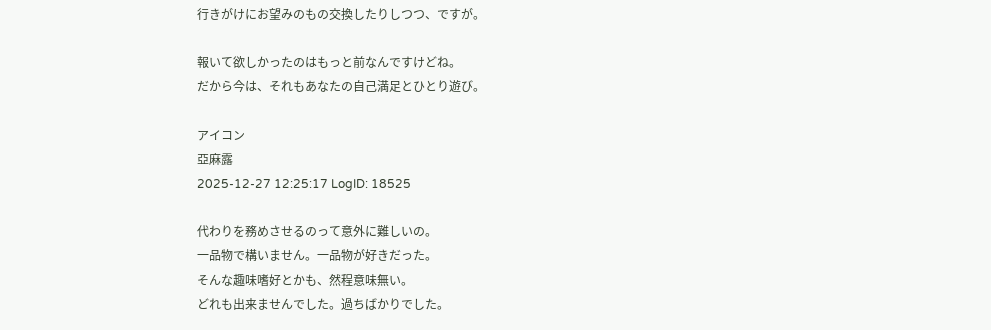行きがけにお望みのもの交換したりしつつ、ですが。

報いて欲しかったのはもっと前なんですけどね。
だから今は、それもあなたの自己満足とひとり遊び。

アイコン
亞麻露
2025-12-27 12:25:17 LogID: 18525

代わりを務めさせるのって意外に難しいの。
一品物で構いません。一品物が好きだった。
そんな趣味嗜好とかも、然程意味無い。
どれも出来ませんでした。過ちばかりでした。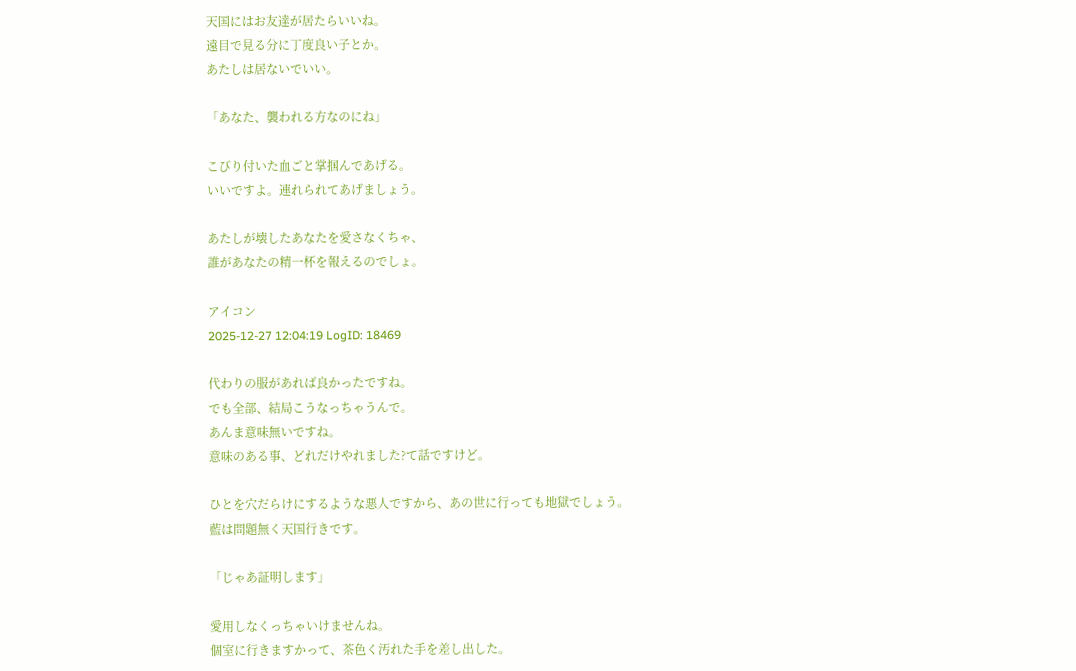天国にはお友達が居たらいいね。
遠目で見る分に丁度良い子とか。
あたしは居ないでいい。

「あなた、襲われる方なのにね」

こびり付いた血ごと掌掴んであげる。
いいですよ。連れられてあげましょう。

あたしが壊したあなたを愛さなくちゃ、
誰があなたの精一杯を報えるのでしょ。

アイコン
2025-12-27 12:04:19 LogID: 18469

代わりの服があれば良かったですね。
でも全部、結局こうなっちゃうんで。
あんま意味無いですね。
意味のある事、どれだけやれました?て話ですけど。

ひとを穴だらけにするような悪人ですから、あの世に行っても地獄でしょう。
藍は問題無く天国行きです。

「じゃあ証明します」

愛用しなくっちゃいけませんね。
個室に行きますかって、茶色く汚れた手を差し出した。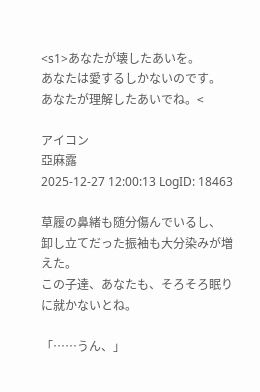<s1>あなたが壊したあいを。
あなたは愛するしかないのです。
あなたが理解したあいでね。<

アイコン
亞麻露
2025-12-27 12:00:13 LogID: 18463

草履の鼻緒も随分傷んでいるし、
卸し立てだった振袖も大分染みが増えた。
この子達、あなたも、そろそろ眠りに就かないとね。

「……うん、」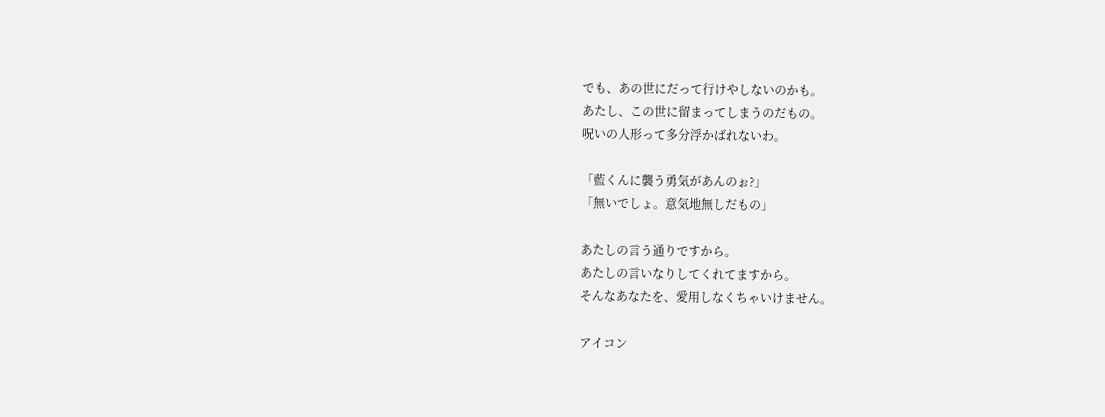でも、あの世にだって行けやしないのかも。
あたし、この世に留まってしまうのだもの。
呪いの人形って多分浮かばれないわ。

「藍くんに襲う勇気があんのぉ?」
「無いでしょ。意気地無しだもの」

あたしの言う通りですから。
あたしの言いなりしてくれてますから。
そんなあなたを、愛用しなくちゃいけません。

アイコン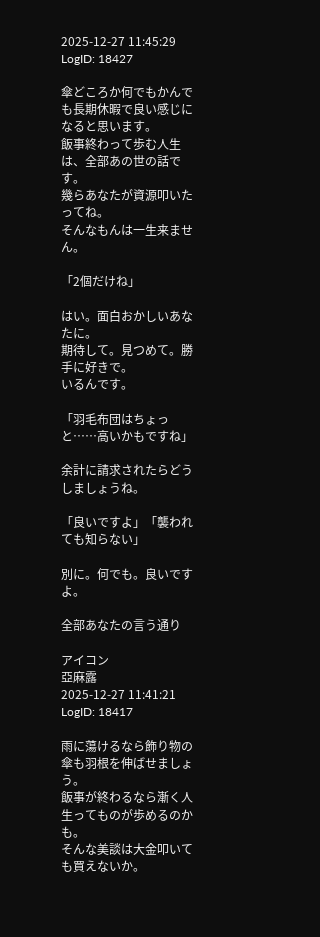2025-12-27 11:45:29 LogID: 18427

傘どころか何でもかんでも長期休暇で良い感じになると思います。
飯事終わって歩む人生は、全部あの世の話です。
幾らあなたが資源叩いたってね。
そんなもんは一生来ません。

「2個だけね」

はい。面白おかしいあなたに。
期待して。見つめて。勝手に好きで。
いるんです。

「羽毛布団はちょっと……高いかもですね」

余計に請求されたらどうしましょうね。

「良いですよ」「襲われても知らない」

別に。何でも。良いですよ。

全部あなたの言う通り

アイコン
亞麻露
2025-12-27 11:41:21 LogID: 18417

雨に蕩けるなら飾り物の傘も羽根を伸ばせましょう。
飯事が終わるなら漸く人生ってものが歩めるのかも。
そんな美談は大金叩いても買えないか。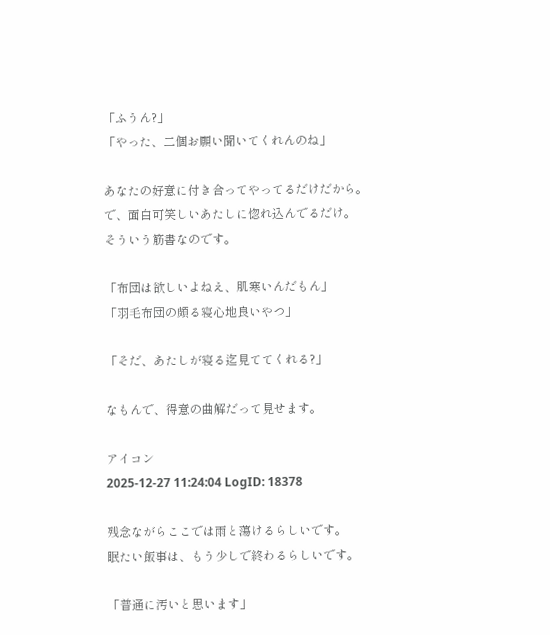「ふうん?」
「やった、二個お願い聞いてくれんのね」

あなたの好意に付き合ってやってるだけだから。
で、面白可笑しいあたしに惚れ込んでるだけ。
そういう筋書なのです。

「布団は欲しいよねえ、肌寒いんだもん」
「羽毛布団の頗る寝心地良いやつ」

「そだ、あたしが寝る迄見ててくれる?」

なもんで、得意の曲解だって見せます。

アイコン
2025-12-27 11:24:04 LogID: 18378

残念ながらここでは雨と蕩けるらしいです。
眠たい飯事は、もう少しで終わるらしいです。

「普通に汚いと思います」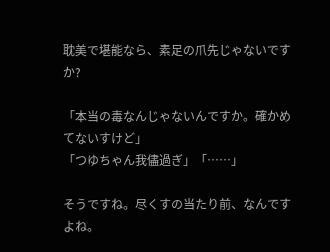耽美で堪能なら、素足の爪先じゃないですか?

「本当の毒なんじゃないんですか。確かめてないすけど」
「つゆちゃん我儘過ぎ」「……」

そうですね。尽くすの当たり前、なんですよね。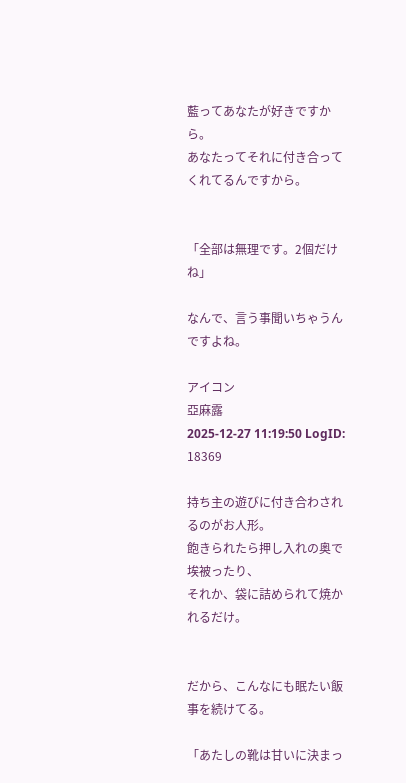藍ってあなたが好きですから。
あなたってそれに付き合ってくれてるんですから。


「全部は無理です。2個だけね」

なんで、言う事聞いちゃうんですよね。

アイコン
亞麻露
2025-12-27 11:19:50 LogID: 18369

持ち主の遊びに付き合わされるのがお人形。
飽きられたら押し入れの奥で埃被ったり、
それか、袋に詰められて焼かれるだけ。


だから、こんなにも眠たい飯事を続けてる。

「あたしの靴は甘いに決まっ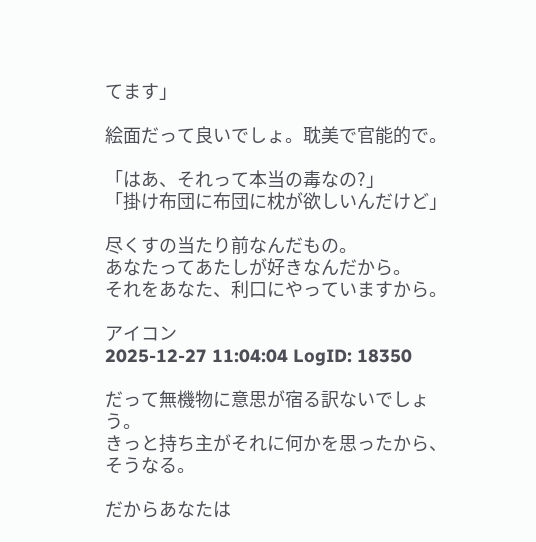てます」

絵面だって良いでしょ。耽美で官能的で。

「はあ、それって本当の毒なの?」
「掛け布団に布団に枕が欲しいんだけど」

尽くすの当たり前なんだもの。
あなたってあたしが好きなんだから。
それをあなた、利口にやっていますから。

アイコン
2025-12-27 11:04:04 LogID: 18350

だって無機物に意思が宿る訳ないでしょう。
きっと持ち主がそれに何かを思ったから、そうなる。

だからあなたは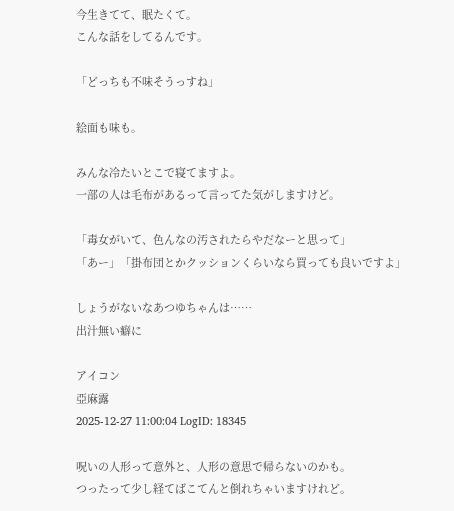今生きてて、眠たくて。
こんな話をしてるんです。

「どっちも不味そうっすね」

絵面も味も。

みんな冷たいとこで寝てますよ。
一部の人は毛布があるって言ってた気がしますけど。

「毒女がいて、色んなの汚されたらやだなーと思って」
「あー」「掛布団とかクッションくらいなら買っても良いですよ」

しょうがないなあつゆちゃんは……
出汁無い癖に

アイコン
亞麻露
2025-12-27 11:00:04 LogID: 18345

呪いの人形って意外と、人形の意思で帰らないのかも。
つったって少し経てばこてんと倒れちゃいますけれど。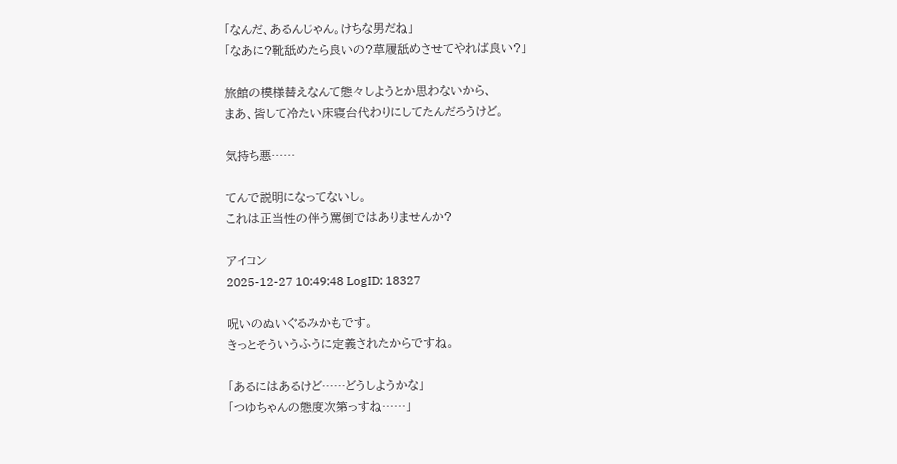「なんだ、あるんじゃん。けちな男だね」
「なあに?靴舐めたら良いの?草履舐めさせてやれば良い?」

旅館の模様替えなんて態々しようとか思わないから、
まあ、皆して冷たい床寝台代わりにしてたんだろうけど。

気持ち悪……

てんで説明になってないし。
これは正当性の伴う罵倒ではありませんか?

アイコン
2025-12-27 10:49:48 LogID: 18327

呪いのぬいぐるみかもです。
きっとそういうふうに定義されたからですね。

「あるにはあるけど……どうしようかな」
「つゆちゃんの態度次第っすね……」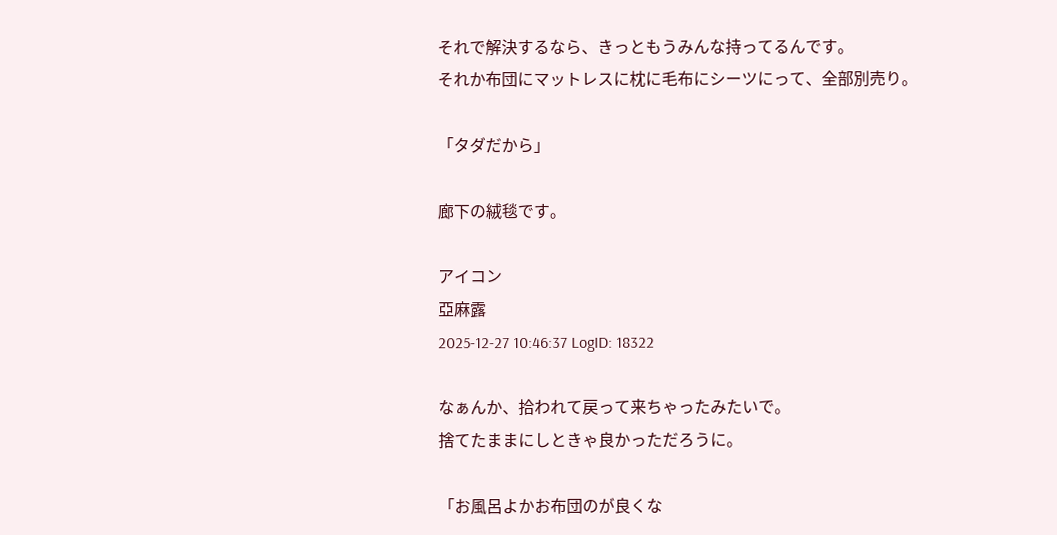それで解決するなら、きっともうみんな持ってるんです。
それか布団にマットレスに枕に毛布にシーツにって、全部別売り。

「タダだから」

廊下の絨毯です。

アイコン
亞麻露
2025-12-27 10:46:37 LogID: 18322

なぁんか、拾われて戻って来ちゃったみたいで。
捨てたままにしときゃ良かっただろうに。

「お風呂よかお布団のが良くな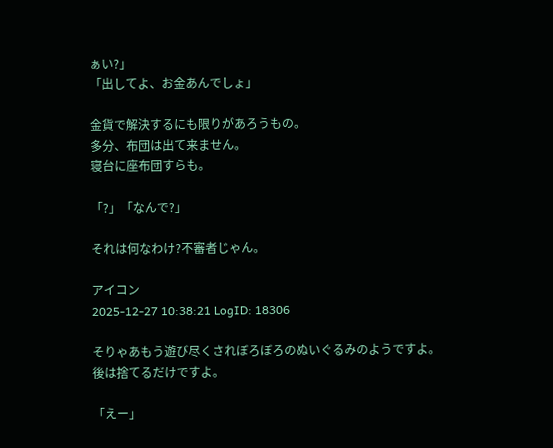ぁい?」
「出してよ、お金あんでしょ」

金貨で解決するにも限りがあろうもの。
多分、布団は出て来ません。
寝台に座布団すらも。

「?」「なんで?」

それは何なわけ?不審者じゃん。

アイコン
2025-12-27 10:38:21 LogID: 18306

そりゃあもう遊び尽くされぼろぼろのぬいぐるみのようですよ。
後は捨てるだけですよ。

「えー」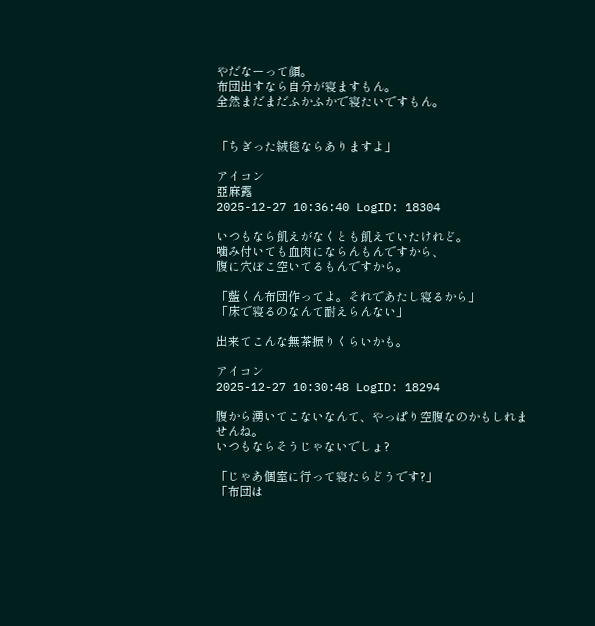やだなーって顔。
布団出すなら自分が寝ますもん。
全然まだまだふかふかで寝たいですもん。


「ちぎった絨毯ならありますよ」

アイコン
亞麻露
2025-12-27 10:36:40 LogID: 18304

いつもなら飢えがなくとも飢えていたけれど。
噛み付いても血肉にならんもんですから、
腹に穴ぼこ空いてるもんですから。

「藍くん布団作ってよ。それであたし寝るから」
「床で寝るのなんて耐えらんない」

出来てこんな無茶振りくらいかも。

アイコン
2025-12-27 10:30:48 LogID: 18294

腹から湧いてこないなんて、やっぱり空腹なのかもしれませんね。
いつもならそうじゃないでしょ?

「じゃあ個室に行って寝たらどうです?」
「布団は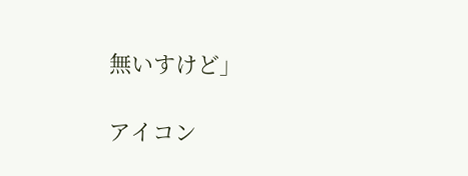無いすけど」

アイコン